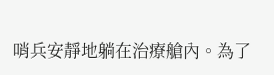哨兵安靜地躺在治療艙內。為了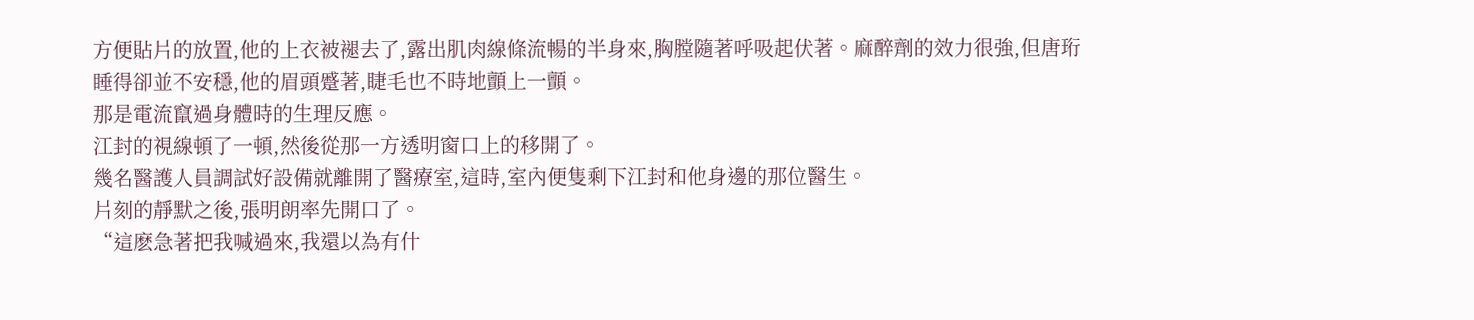方便貼片的放置,他的上衣被褪去了,露出肌肉線條流暢的半身來,胸膛隨著呼吸起伏著。麻醉劑的效力很強,但唐珩睡得卻並不安穩,他的眉頭蹙著,睫毛也不時地顫上一顫。
那是電流竄過身體時的生理反應。
江封的視線頓了一頓,然後從那一方透明窗口上的移開了。
幾名醫護人員調試好設備就離開了醫療室,這時,室內便隻剩下江封和他身邊的那位醫生。
片刻的靜默之後,張明朗率先開口了。
“這麽急著把我喊過來,我還以為有什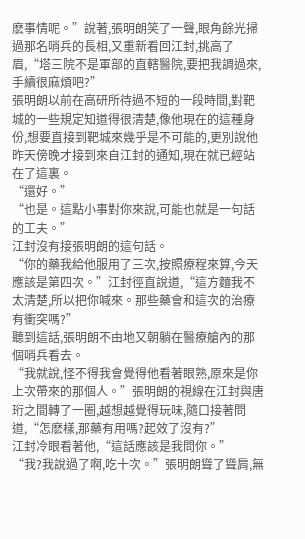麽事情呢。”說著,張明朗笑了一聲,眼角餘光掃過那名哨兵的長相,又重新看回江封,挑高了眉,“塔三院不是軍部的直轄醫院,要把我調過來,手續很麻煩吧?”
張明朗以前在高研所待過不短的一段時間,對靶城的一些規定知道得很清楚,像他現在的這種身份,想要直接到靶城來幾乎是不可能的,更別說他昨天傍晚才接到來自江封的通知,現在就已經站在了這裏。
“還好。”
“也是。這點小事對你來說,可能也就是一句話的工夫。”
江封沒有接張明朗的這句話。
“你的藥我給他服用了三次,按照療程來算,今天應該是第四次。”江封徑直說道,“這方麵我不太清楚,所以把你喊來。那些藥會和這次的治療有衝突嗎?”
聽到這話,張明朗不由地又朝躺在醫療艙內的那個哨兵看去。
“我就說,怪不得我會覺得他看著眼熟,原來是你上次帶來的那個人。”張明朗的視線在江封與唐珩之間轉了一圈,越想越覺得玩味,隨口接著問道,“怎麽樣,那藥有用嗎?起效了沒有?”
江封冷眼看著他,“這話應該是我問你。”
“我?我說過了啊,吃十次。”張明朗聳了聳肩,無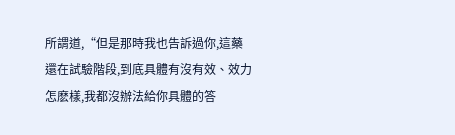所謂道,“但是那時我也告訴過你,這藥還在試驗階段,到底具體有沒有效、效力怎麽樣,我都沒辦法給你具體的答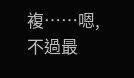複……嗯,不過最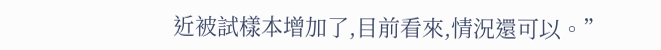近被試樣本增加了,目前看來,情況還可以。”